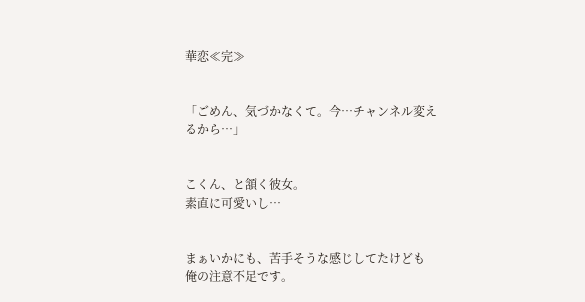華恋≪完≫


「ごめん、気づかなくて。今…チャンネル変えるから…」


こくん、と頷く彼女。
素直に可愛いし…


まぁいかにも、苦手そうな感じしてたけども
俺の注意不足です。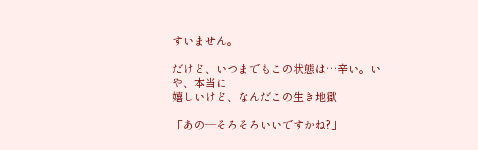すいません。

だけど、いつまでもこの状態は…辛い。いや、本当に
嬉しいけど、なんだこの生き地獄

「あの―そろそろいいですかね?」